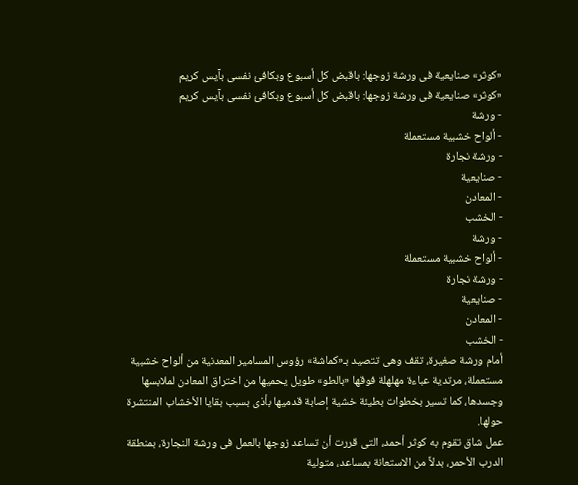«كوثر» صنايعية فى ورشة زوجها: باقبض كل أسبوع وبكافئ نفسى بآيس كريم
«كوثر» صنايعية فى ورشة زوجها: باقبض كل أسبوع وبكافئ نفسى بآيس كريم
- ورشة
- ألواح خشبية مستعملة
- ورشة نجارة
- صنايعية
- المعادن
- الخشب
- ورشة
- ألواح خشبية مستعملة
- ورشة نجارة
- صنايعية
- المعادن
- الخشب
أمام ورشة صغيرة، تقف وهى تتصيد بـ«كماشة» رؤوس المسامير المعدنية من ألواح خشبية مستعملة، مرتدية عباءة مهلهلة فوقها «بالطو» طويل يحميها من اختراق المعادن لملابسها وجسدها، كما تسير بخطوات بطيئة خشية إصابة قدميها بأذى بسبب بقايا الأخشاب المنتشرة حولها.
عمل شاق تقوم به كوثر أحمد، التى قررت أن تساعد زوجها بالعمل فى ورشة النجارة، بمنطقة الدرب الأحمر، بدلاً من الاستعانة بمساعد، متولية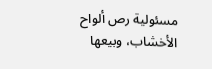مسئولية رص ألواح الأخشاب، وبيعها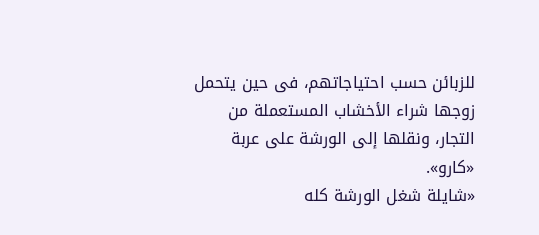للزبائن حسب احتياجاتهم، فى حين يتحمل زوجها شراء الأخشاب المستعملة من التجار، ونقلها إلى الورشة على عربة «كارو».
«شايلة شغل الورشة كله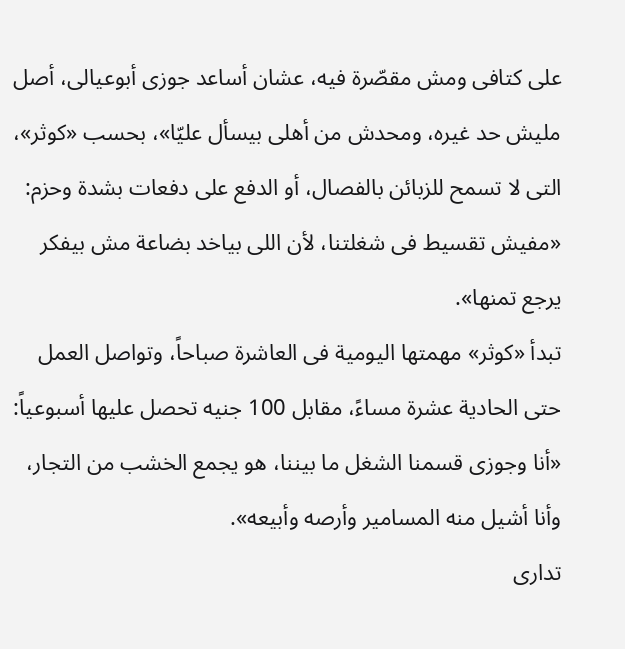على كتافى ومش مقصّرة فيه، عشان أساعد جوزى أبوعيالى، أصل مليش حد غيره، ومحدش من أهلى بيسأل عليّا»، بحسب «كوثر»، التى لا تسمح للزبائن بالفصال، أو الدفع على دفعات بشدة وحزم: «مفيش تقسيط فى شغلتنا، لأن اللى بياخد بضاعة مش بيفكر يرجع تمنها».
تبدأ «كوثر» مهمتها اليومية فى العاشرة صباحاً، وتواصل العمل حتى الحادية عشرة مساءً، مقابل 100 جنيه تحصل عليها أسبوعياً: «أنا وجوزى قسمنا الشغل ما بيننا، هو يجمع الخشب من التجار، وأنا أشيل منه المسامير وأرصه وأبيعه».
تدارى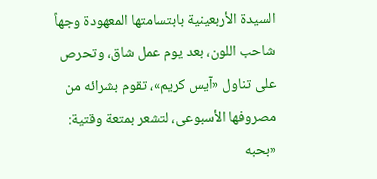السيدة الأربعينية بابتسامتها المعهودة وجهاً شاحب اللون، بعد يوم عمل شاق، وتحرص على تناول «آيس كريم»، تقوم بشرائه من مصروفها الأسبوعى، لتشعر بمتعة وقتية: «بحبه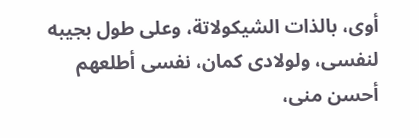أوى، بالذات الشيكولاتة، وعلى طول بجيبه لنفسى، ولولادى كمان، نفسى أطلعهم أحسن منى،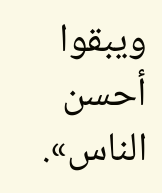ويبقوا أحسن الناس».